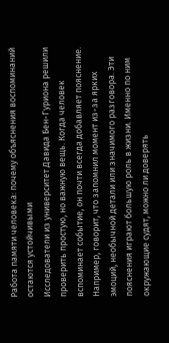Работа памяти человека: почему объяснения воспоминаний остаются устойчивыми
Исследователи из университет Давида Бен-Гуриона решили проверить простую, но важную вещь. Когда человек вспоминает событие, он почти всегда добавляет пояснение. Например, говорит, что запомнил момент из-за ярких эмоций, необычной детали или значимого разговора. Эти пояснения играют большую роль в жизни. Именно по ним окружающие судят, можно ли доверять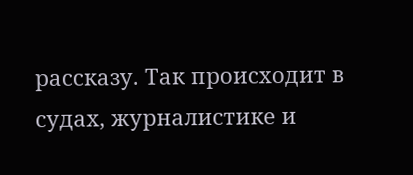рассказу. Так происходит в судах, журналистике и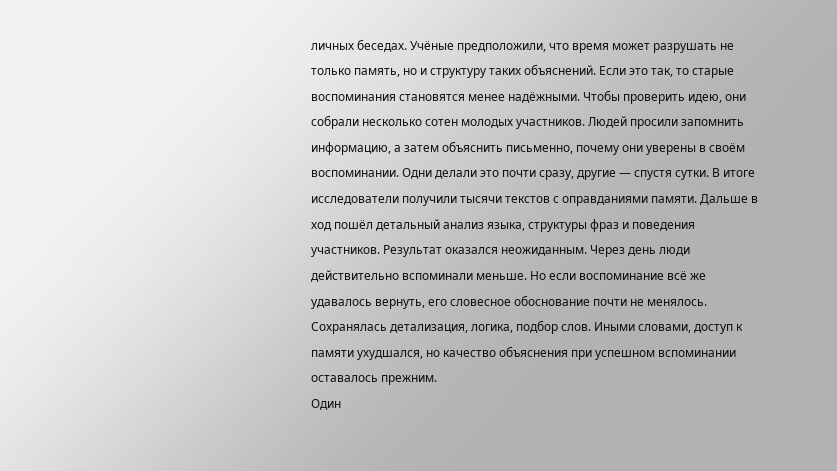личных беседах. Учёные предположили, что время может разрушать не только память, но и структуру таких объяснений. Если это так, то старые воспоминания становятся менее надёжными. Чтобы проверить идею, они собрали несколько сотен молодых участников. Людей просили запомнить информацию, а затем объяснить письменно, почему они уверены в своём воспоминании. Одни делали это почти сразу, другие — спустя сутки. В итоге исследователи получили тысячи текстов с оправданиями памяти. Дальше в ход пошёл детальный анализ языка, структуры фраз и поведения участников. Результат оказался неожиданным. Через день люди действительно вспоминали меньше. Но если воспоминание всё же удавалось вернуть, его словесное обоснование почти не менялось. Сохранялась детализация, логика, подбор слов. Иными словами, доступ к памяти ухудшался, но качество объяснения при успешном вспоминании оставалось прежним.
Один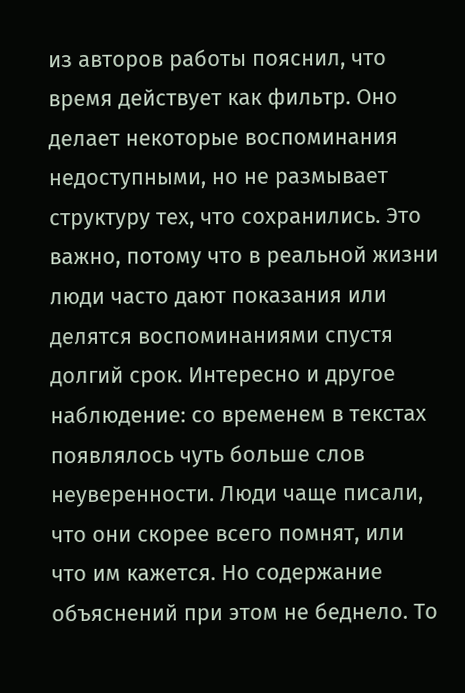из авторов работы пояснил, что время действует как фильтр. Оно делает некоторые воспоминания недоступными, но не размывает структуру тех, что сохранились. Это важно, потому что в реальной жизни люди часто дают показания или делятся воспоминаниями спустя долгий срок. Интересно и другое наблюдение: со временем в текстах появлялось чуть больше слов неуверенности. Люди чаще писали, что они скорее всего помнят, или что им кажется. Но содержание объяснений при этом не беднело. То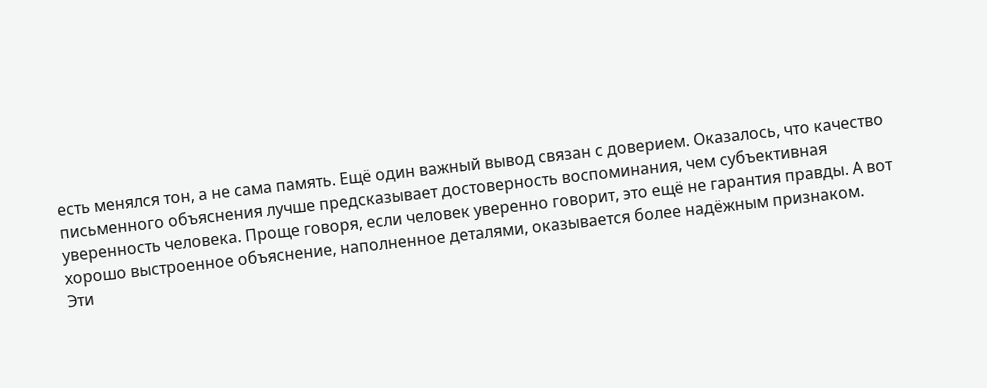есть менялся тон, а не сама память. Ещё один важный вывод связан с доверием. Оказалось, что качество письменного объяснения лучше предсказывает достоверность воспоминания, чем субъективная уверенность человека. Проще говоря, если человек уверенно говорит, это ещё не гарантия правды. А вот хорошо выстроенное объяснение, наполненное деталями, оказывается более надёжным признаком.
Эти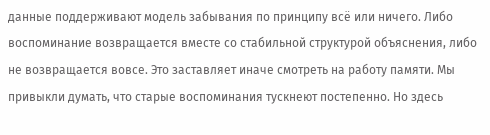данные поддерживают модель забывания по принципу всё или ничего. Либо воспоминание возвращается вместе со стабильной структурой объяснения, либо не возвращается вовсе. Это заставляет иначе смотреть на работу памяти. Мы привыкли думать, что старые воспоминания тускнеют постепенно. Но здесь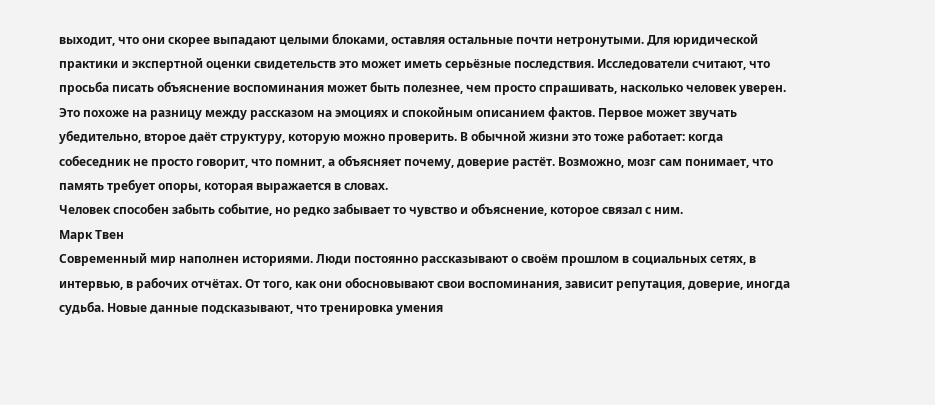выходит, что они скорее выпадают целыми блоками, оставляя остальные почти нетронутыми. Для юридической практики и экспертной оценки свидетельств это может иметь серьёзные последствия. Исследователи считают, что просьба писать объяснение воспоминания может быть полезнее, чем просто спрашивать, насколько человек уверен. Это похоже на разницу между рассказом на эмоциях и спокойным описанием фактов. Первое может звучать убедительно, второе даёт структуру, которую можно проверить. В обычной жизни это тоже работает: когда собеседник не просто говорит, что помнит, а объясняет почему, доверие растёт. Возможно, мозг сам понимает, что память требует опоры, которая выражается в словах.
Человек способен забыть событие, но редко забывает то чувство и объяснение, которое связал с ним.
Марк Твен
Современный мир наполнен историями. Люди постоянно рассказывают о своём прошлом в социальных сетях, в интервью, в рабочих отчётах. От того, как они обосновывают свои воспоминания, зависит репутация, доверие, иногда судьба. Новые данные подсказывают, что тренировка умения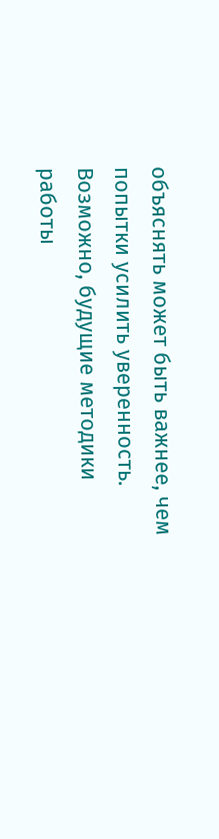объяснять может быть важнее, чем попытки усилить уверенность. Возможно, будущие методики работы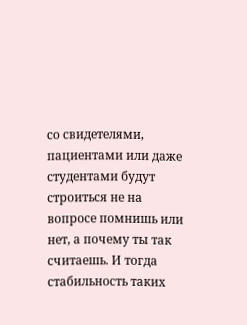со свидетелями, пациентами или даже студентами будут строиться не на вопросе помнишь или нет, а почему ты так считаешь. И тогда стабильность таких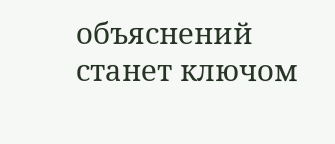объяснений станет ключом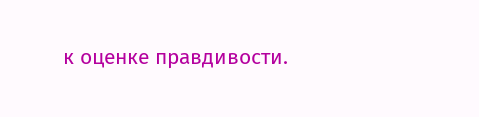к оценке правдивости.